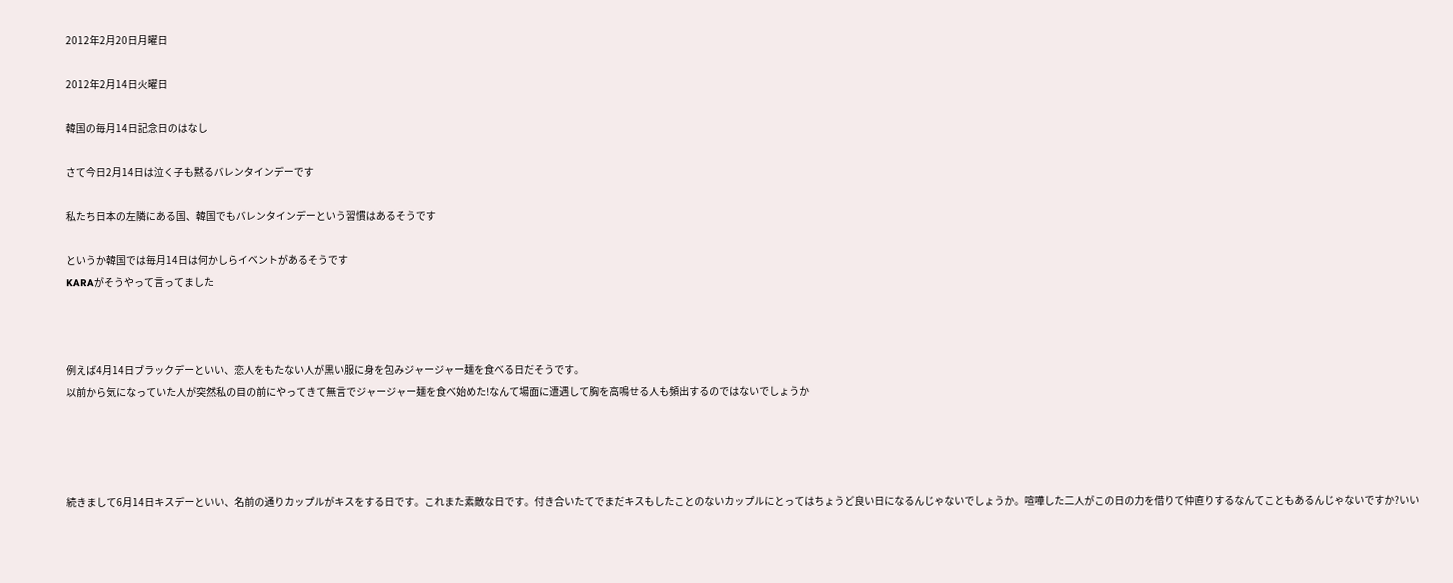2012年2月20日月曜日

2012年2月14日火曜日

韓国の毎月14日記念日のはなし

さて今日2月14日は泣く子も黙るバレンタインデーです

私たち日本の左隣にある国、韓国でもバレンタインデーという習慣はあるそうです

というか韓国では毎月14日は何かしらイベントがあるそうです
KARAがそうやって言ってました



例えば4月14日ブラックデーといい、恋人をもたない人が黒い服に身を包みジャージャー麺を食べる日だそうです。
以前から気になっていた人が突然私の目の前にやってきて無言でジャージャー麺を食べ始めた!なんて場面に遭遇して胸を高鳴せる人も頻出するのではないでしょうか




続きまして6月14日キスデーといい、名前の通りカップルがキスをする日です。これまた素敵な日です。付き合いたてでまだキスもしたことのないカップルにとってはちょうど良い日になるんじゃないでしょうか。喧嘩した二人がこの日の力を借りて仲直りするなんてこともあるんじゃないですか?いい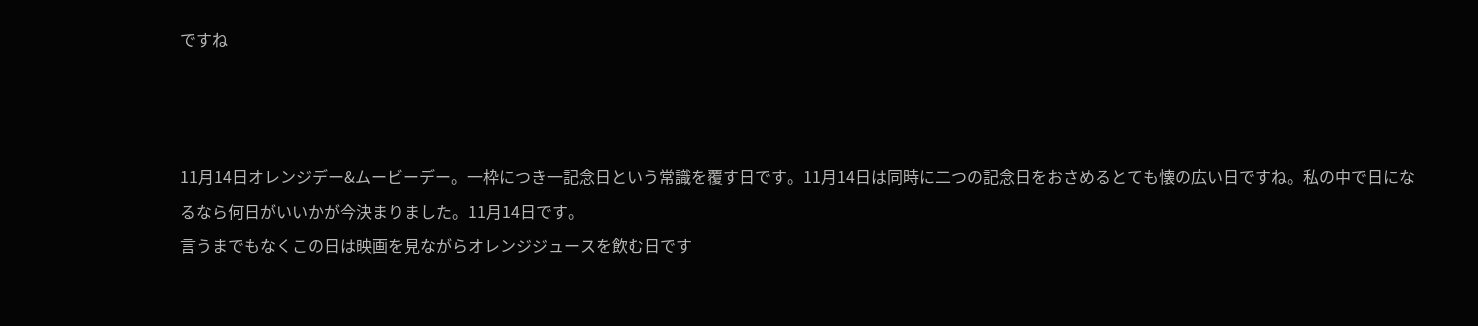ですね



11月14日オレンジデー&ムービーデー。一枠につき一記念日という常識を覆す日です。11月14日は同時に二つの記念日をおさめるとても懐の広い日ですね。私の中で日になるなら何日がいいかが今決まりました。11月14日です。
言うまでもなくこの日は映画を見ながらオレンジジュースを飲む日です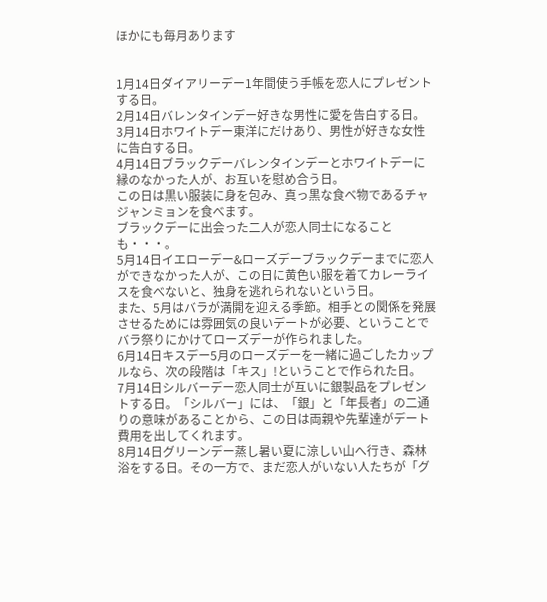ほかにも毎月あります


1月14日ダイアリーデー1年間使う手帳を恋人にプレゼントする日。
2月14日バレンタインデー好きな男性に愛を告白する日。
3月14日ホワイトデー東洋にだけあり、男性が好きな女性に告白する日。
4月14日ブラックデーバレンタインデーとホワイトデーに縁のなかった人が、お互いを慰め合う日。
この日は黒い服装に身を包み、真っ黒な食べ物であるチャジャンミョンを食べます。
ブラックデーに出会った二人が恋人同士になることも・・・。
5月14日イエローデー&ローズデーブラックデーまでに恋人ができなかった人が、この日に黄色い服を着てカレーライスを食べないと、独身を逃れられないという日。
また、5月はバラが満開を迎える季節。相手との関係を発展させるためには雰囲気の良いデートが必要、ということでバラ祭りにかけてローズデーが作られました。
6月14日キスデー5月のローズデーを一緒に過ごしたカップルなら、次の段階は「キス」!ということで作られた日。
7月14日シルバーデー恋人同士が互いに銀製品をプレゼントする日。「シルバー」には、「銀」と「年長者」の二通りの意味があることから、この日は両親や先輩達がデート費用を出してくれます。
8月14日グリーンデー蒸し暑い夏に涼しい山へ行き、森林浴をする日。その一方で、まだ恋人がいない人たちが「グ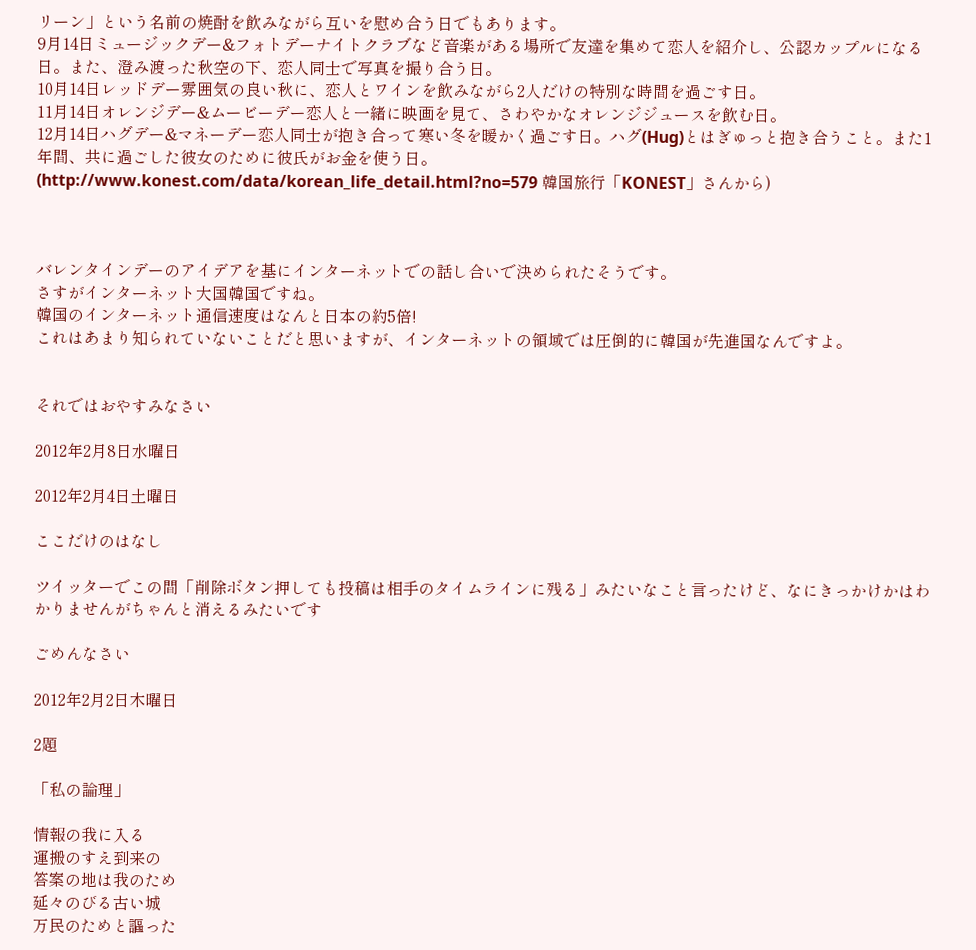リーン」という名前の焼酎を飲みながら互いを慰め合う日でもあります。
9月14日ミュージックデー&フォトデーナイトクラブなど音楽がある場所で友達を集めて恋人を紹介し、公認カップルになる日。また、澄み渡った秋空の下、恋人同士で写真を撮り合う日。
10月14日レッドデー雰囲気の良い秋に、恋人とワインを飲みながら2人だけの特別な時間を過ごす日。
11月14日オレンジデー&ムービーデー恋人と一緒に映画を見て、さわやかなオレンジジュースを飲む日。
12月14日ハグデー&マネーデー恋人同士が抱き合って寒い冬を暖かく過ごす日。ハグ(Hug)とはぎゅっと抱き合うこと。また1年間、共に過ごした彼女のために彼氏がお金を使う日。
(http://www.konest.com/data/korean_life_detail.html?no=579 韓国旅行「KONEST」さんから)



バレンタインデーのアイデアを基にインターネットでの話し合いで決められたそうです。
さすがインターネット大国韓国ですね。
韓国のインターネット通信速度はなんと日本の約5倍!
これはあまり知られていないことだと思いますが、インターネットの領域では圧倒的に韓国が先進国なんですよ。


それではおやすみなさい

2012年2月8日水曜日

2012年2月4日土曜日

ここだけのはなし

ツイッターでこの間「削除ボタン押しても投稿は相手のタイムラインに残る」みたいなこと言ったけど、なにきっかけかはわかりませんがちゃんと消えるみたいです

ごめんなさい

2012年2月2日木曜日

2題

「私の論理」

情報の我に入る
運搬のすえ到来の
答案の地は我のため
延々のびる古い城
万民のためと謳った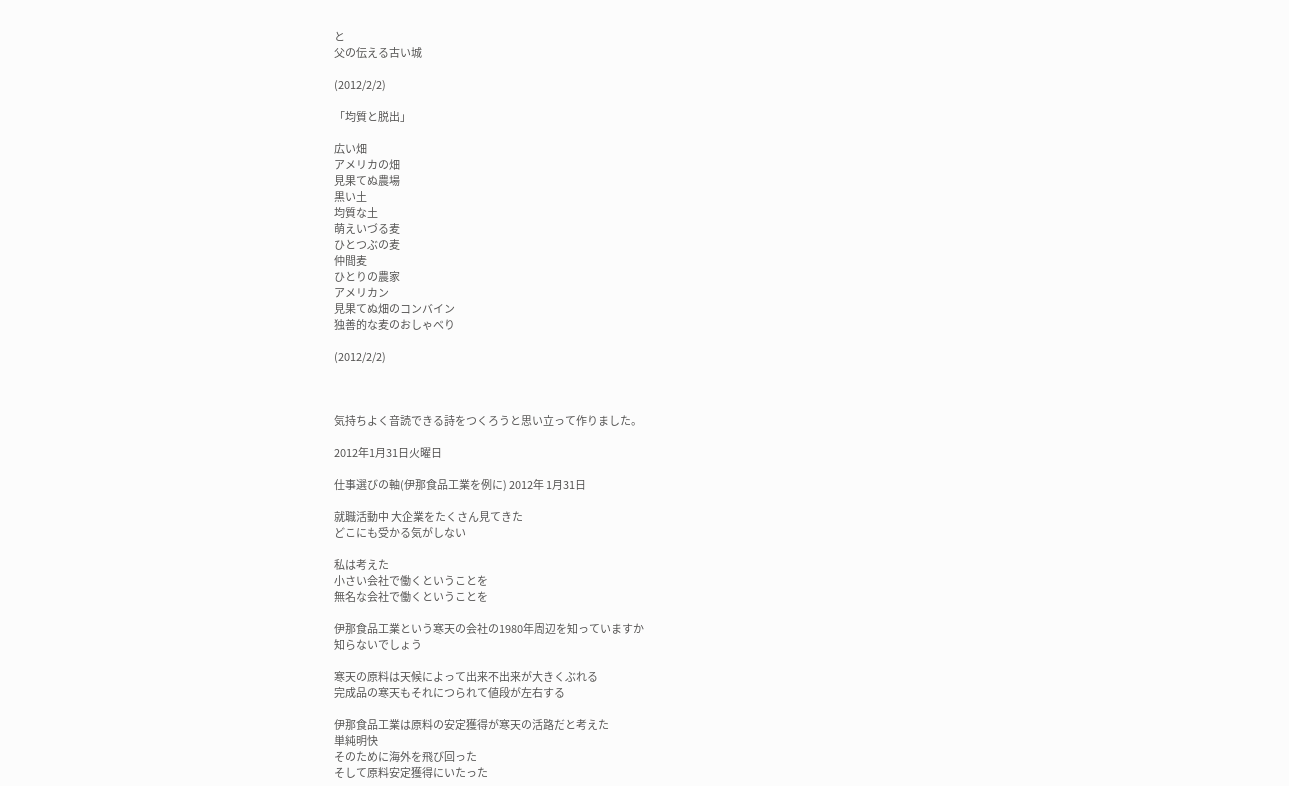と
父の伝える古い城

(2012/2/2)

「均質と脱出」

広い畑
アメリカの畑
見果てぬ農場
黒い土
均質な土
萌えいづる麦
ひとつぶの麦
仲間麦
ひとりの農家
アメリカン
見果てぬ畑のコンバイン
独善的な麦のおしゃべり

(2012/2/2)



気持ちよく音読できる詩をつくろうと思い立って作りました。

2012年1月31日火曜日

仕事選びの軸(伊那食品工業を例に) 2012年 1月31日

就職活動中 大企業をたくさん見てきた
どこにも受かる気がしない

私は考えた
小さい会社で働くということを
無名な会社で働くということを

伊那食品工業という寒天の会社の1980年周辺を知っていますか
知らないでしょう

寒天の原料は天候によって出来不出来が大きくぶれる
完成品の寒天もそれにつられて値段が左右する

伊那食品工業は原料の安定獲得が寒天の活路だと考えた
単純明快
そのために海外を飛び回った
そして原料安定獲得にいたった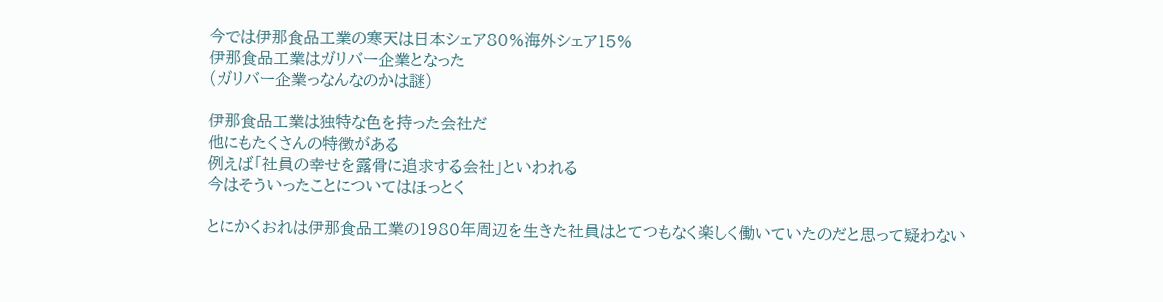今では伊那食品工業の寒天は日本シェア80%海外シェア15%
伊那食品工業はガリバー企業となった
(ガリバー企業っなんなのかは謎)

伊那食品工業は独特な色を持った会社だ
他にもたくさんの特徴がある
例えば「社員の幸せを露骨に追求する会社」といわれる
今はそういったことについてはほっとく

とにかくおれは伊那食品工業の1980年周辺を生きた社員はとてつもなく楽しく働いていたのだと思って疑わない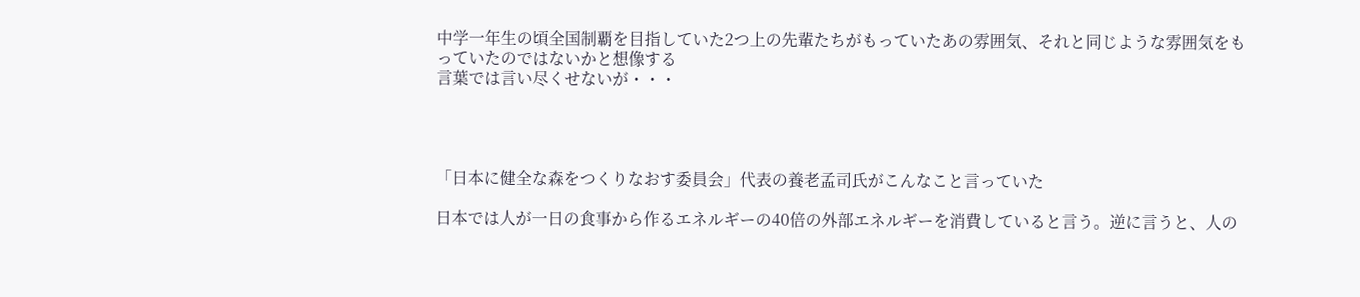中学一年生の頃全国制覇を目指していた2つ上の先輩たちがもっていたあの雰囲気、それと同じような雰囲気をもっていたのではないかと想像する
言葉では言い尽くせないが・・・




「日本に健全な森をつくりなおす委員会」代表の養老孟司氏がこんなこと言っていた

日本では人が一日の食事から作るエネルギーの40倍の外部エネルギーを消費していると言う。逆に言うと、人の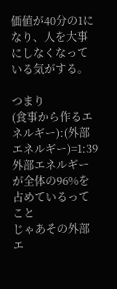価値が40分の1になり、人を大事にしなくなっている気がする。

つまり
(食事から作るエネルギー):(外部エネルギー)=1:39
外部エネルギーが全体の96%を占めているってこと
じゃあその外部エ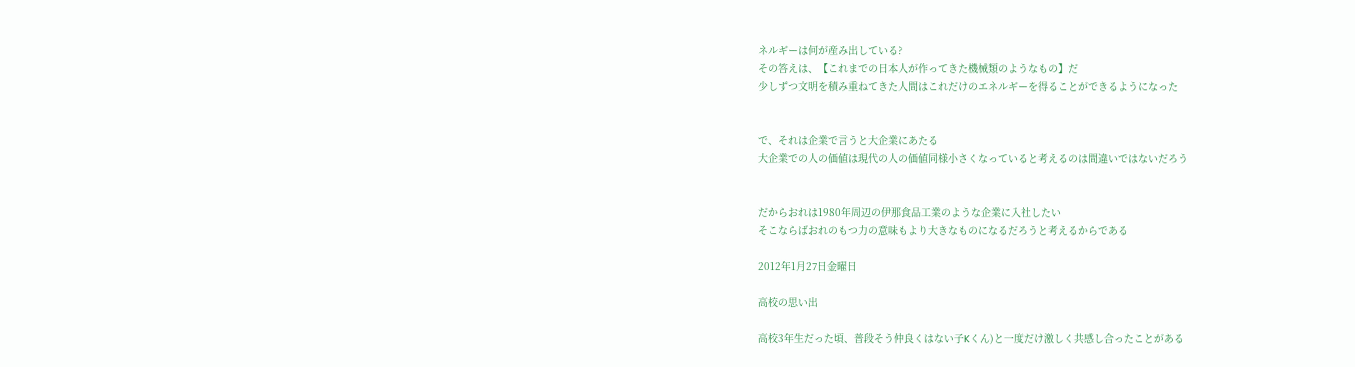ネルギーは何が産み出している?
その答えは、【これまでの日本人が作ってきた機械類のようなもの】だ
少しずつ文明を積み重ねてきた人間はこれだけのエネルギーを得ることができるようになった


で、それは企業で言うと大企業にあたる
大企業での人の価値は現代の人の価値同様小さくなっていると考えるのは間違いではないだろう


だからおれは1980年周辺の伊那食品工業のような企業に入社したい
そこならばおれのもつ力の意味もより大きなものになるだろうと考えるからである

2012年1月27日金曜日

高校の思い出

高校3年生だった頃、普段そう仲良くはない子Kくん)と一度だけ激しく共感し合ったことがある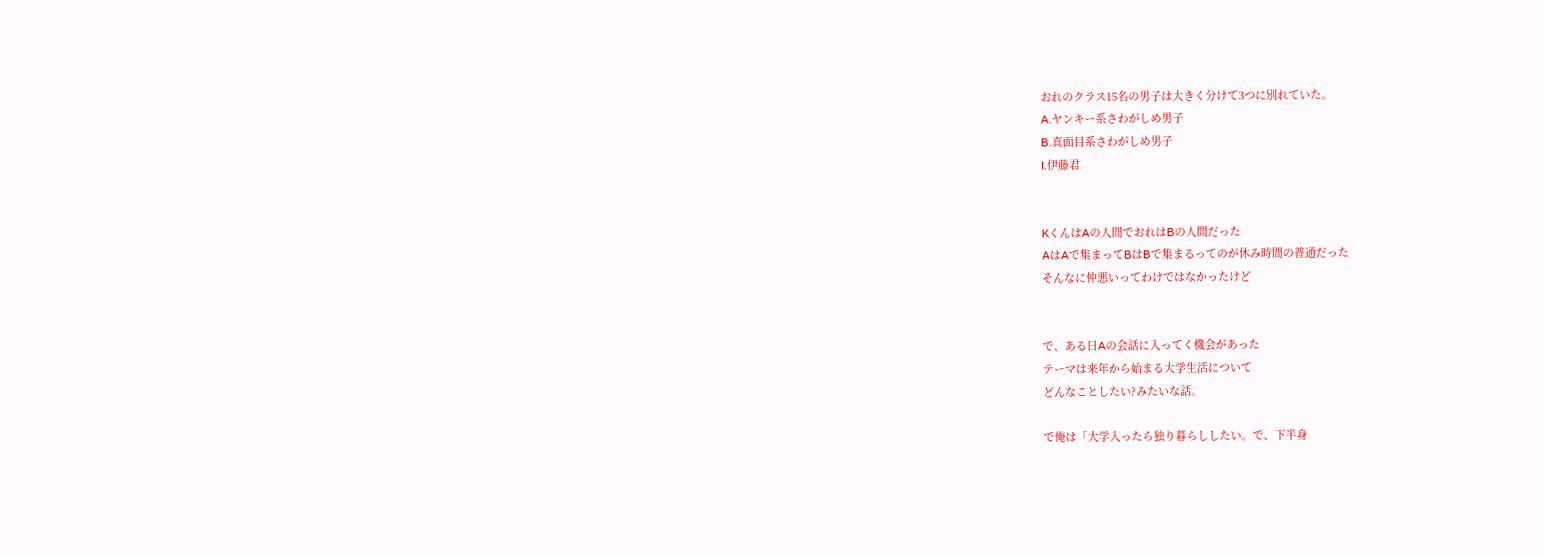おれのクラス15名の男子は大きく分けて3つに別れていた。
A.ヤンキー系さわがしめ男子
B.真面目系さわがしめ男子
I.伊藤君


KくんはAの人間でおれはBの人間だった
AはAで集まってBはBで集まるってのが休み時間の普通だった
そんなに仲悪いってわけではなかったけど


で、ある日Aの会話に入ってく機会があった
テーマは来年から始まる大学生活について
どんなことしたい?みたいな話。

で俺は「大学入ったら独り暮らししたい。で、下半身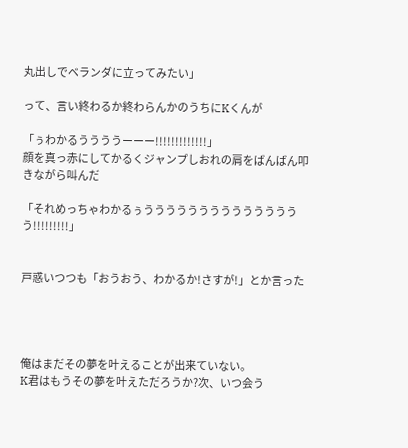丸出しでベランダに立ってみたい」

って、言い終わるか終わらんかのうちにKくんが

「ぅわかるううううーーー!!!!!!!!!!!!!」
顔を真っ赤にしてかるくジャンプしおれの肩をばんばん叩きながら叫んだ

「それめっちゃわかるぅううううううううううううううう!!!!!!!!!」


戸惑いつつも「おうおう、わかるか!さすが!」とか言った




俺はまだその夢を叶えることが出来ていない。
K君はもうその夢を叶えただろうか?次、いつ会う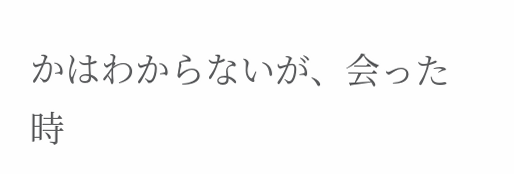かはわからないが、会った時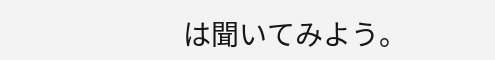は聞いてみよう。